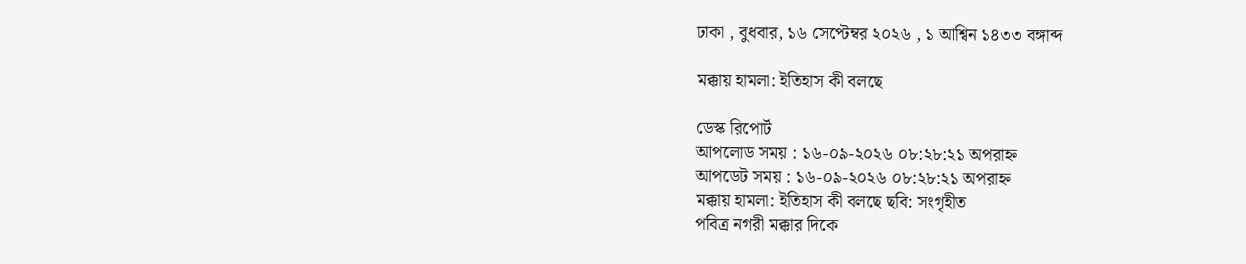ঢাকা , বুধবার, ১৬ সেপ্টেম্বর ২০২৬ , ১ আশ্বিন ১৪৩৩ বঙ্গাব্দ

মক্কায় হামলা: ইতিহাস কী বলছে

ডেস্ক রিপোর্ট
আপলোড সময় : ১৬-০৯-২০২৬ ০৮:২৮:২১ অপরাহ্ন
আপডেট সময় : ১৬-০৯-২০২৬ ০৮:২৮:২১ অপরাহ্ন
মক্কায় হামলা: ইতিহাস কী বলছে ছবি: সংগৃহীত
পবিত্র নগরী মক্কার দিকে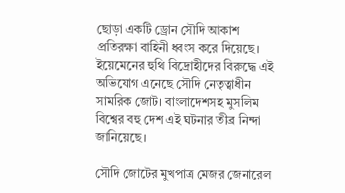ছোড়া একটি ড্রোন সৌদি আকাশ প্রতিরক্ষা বাহিনী ধ্বংস করে দিয়েছে। ইয়েমেনের হুথি বিদ্রোহীদের বিরুদ্ধে এই অভিযোগ এনেছে সৌদি নেতৃত্বাধীন সামরিক জোট। বাংলাদেশসহ মুসলিম বিশ্বের বহু দেশ এই ঘটনার তীব্র নিন্দা জানিয়েছে।

সৌদি জোটের মুখপাত্র মেজর জেনারেল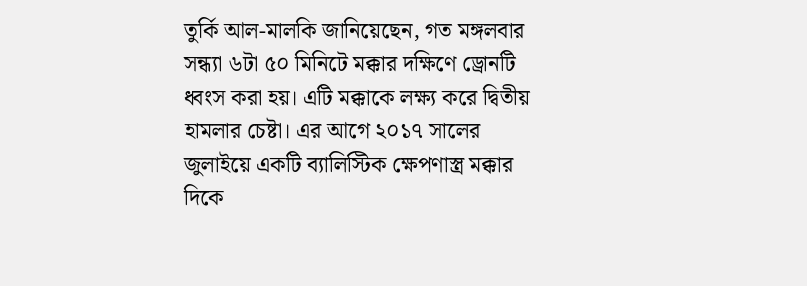তুর্কি আল-মালকি জানিয়েছেন, গত মঙ্গলবার সন্ধ্যা ৬টা ৫০ মিনিটে মক্কার দক্ষিণে ড্রোনটি ধ্বংস করা হয়। এটি মক্কাকে লক্ষ্য করে দ্বিতীয় হামলার চেষ্টা। এর আগে ২০১৭ সালের জুলাইয়ে একটি ব্যালিস্টিক ক্ষেপণাস্ত্র মক্কার দিকে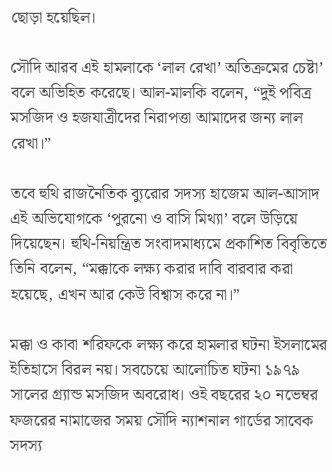ছোড়া হয়েছিল।

সৌদি আরব এই হামলাকে ‘লাল রেখা’ অতিক্রমের চেষ্টা’ বলে অভিহিত করেছে। আল-মালকি বলেন, “দুই পবিত্র মসজিদ ও হজযাত্রীদের নিরাপত্তা আমাদের জন্য লাল রেখা।”

তবে হুথি রাজনৈতিক ব্যুরোর সদস্য হাজেম আল-আসাদ এই অভিযোগকে ‘পুরনো ও বাসি মিথ্যা’ বলে উড়িয়ে দিয়েছেন। হুথি-নিয়ন্ত্রিত সংবাদমাধ্যমে প্রকাশিত বিবৃতিতে তিনি বলেন, “মক্কাকে লক্ষ্য করার দাবি বারবার করা হয়েছে, এখন আর কেউ বিশ্বাস করে না।”

মক্কা ও কাবা শরিফকে লক্ষ্য করে হামলার ঘটনা ইসলামের ইতিহাসে বিরল নয়। সবচেয়ে আলোচিত ঘটনা ১৯৭৯ সালের গ্র্যান্ড মসজিদ অবরোধ। ওই বছরের ২০ নভেম্বর ফজরের নামাজের সময় সৌদি ন্যাশনাল গার্ডের সাবেক সদস্য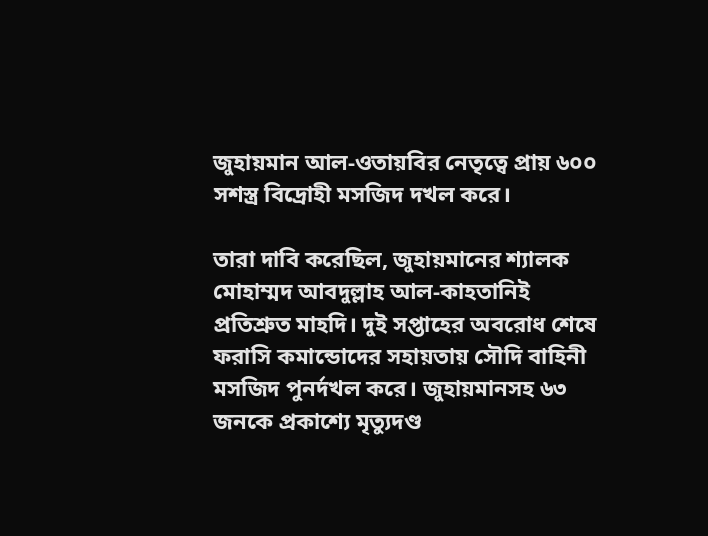জুহায়মান আল-ওতায়বির নেতৃত্বে প্রায় ৬০০ সশস্ত্র বিদ্রোহী মসজিদ দখল করে।

তারা দাবি করেছিল, জুহায়মানের শ্যালক মোহাম্মদ আবদুল্লাহ আল-কাহতানিই প্রতিশ্রুত মাহদি। দুই সপ্তাহের অবরোধ শেষে ফরাসি কমান্ডোদের সহায়তায় সৌদি বাহিনী মসজিদ পুনর্দখল করে। জুহায়মানসহ ৬৩ জনকে প্রকাশ্যে মৃত্যুদণ্ড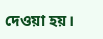দেওয়া হয়।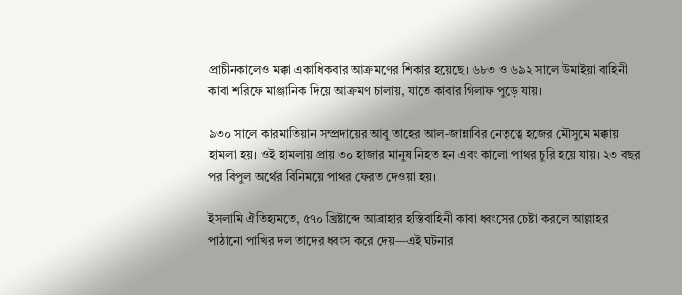প্রাচীনকালেও মক্কা একাধিকবার আক্রমণের শিকার হয়েছে। ৬৮৩ ও ৬৯২ সালে উমাইয়া বাহিনী কাবা শরিফে মাঞ্জানিক দিয়ে আক্রমণ চালায়, যাতে কাবার গিলাফ পুড়ে যায়।

৯৩০ সালে কারমাতিয়ান সম্প্রদায়ের আবু তাহের আল-জান্নাবির নেতৃত্বে হজের মৌসুমে মক্কায় হামলা হয়। ওই হামলায় প্রায় ৩০ হাজার মানুষ নিহত হন এবং কালো পাথর চুরি হয়ে যায়। ২৩ বছর পর বিপুল অর্থের বিনিময়ে পাথর ফেরত দেওয়া হয়।

ইসলামি ঐতিহ্যমতে, ৫৭০ খ্রিষ্টাব্দে আব্রাহার হস্তিবাহিনী কাবা ধ্বংসের চেষ্টা করলে আল্লাহর পাঠানো পাখির দল তাদের ধ্বংস করে দেয়—এই ঘটনার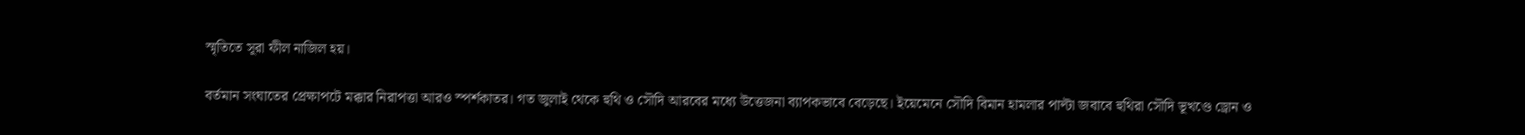স্মৃতিতে সূরা ফীল নাজিল হয়।

বর্তমান সংঘাতের প্রেক্ষাপটে মক্কার নিরাপত্তা আরও স্পর্শকাতর। গত জুলাই থেকে হুথি ও সৌদি আরবের মধ্যে উত্তেজনা ব্যাপকভাবে বেড়েছে। ইয়েমেনে সৌদি বিমান হামলার পাল্টা জবাবে হুথিরা সৌদি ভূখণ্ডে ড্রোন ও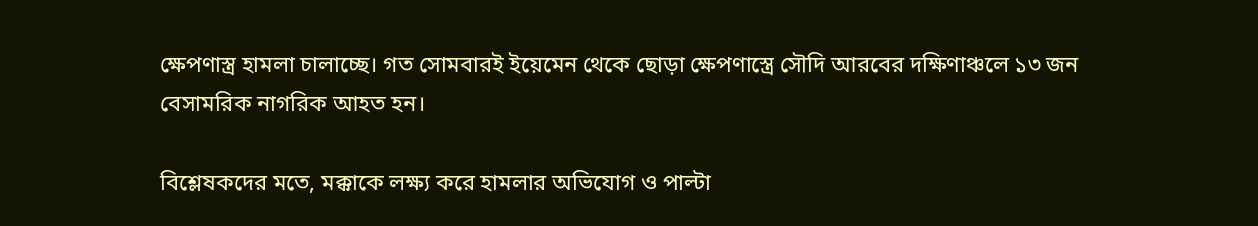ক্ষেপণাস্ত্র হামলা চালাচ্ছে। গত সোমবারই ইয়েমেন থেকে ছোড়া ক্ষেপণাস্ত্রে সৌদি আরবের দক্ষিণাঞ্চলে ১৩ জন বেসামরিক নাগরিক আহত হন।

বিশ্লেষকদের মতে, মক্কাকে লক্ষ্য করে হামলার অভিযোগ ও পাল্টা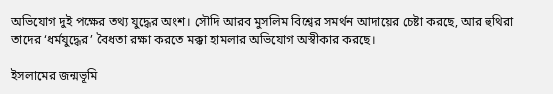অভিযোগ দুই পক্ষের তথ্য যুদ্ধের অংশ। সৌদি আরব মুসলিম বিশ্বের সমর্থন আদায়ের চেষ্টা করছে, আর হুথিরা তাদের ‘ধর্মযুদ্ধের’ বৈধতা রক্ষা করতে মক্কা হামলার অভিযোগ অস্বীকার করছে।

ইসলামের জন্মভূমি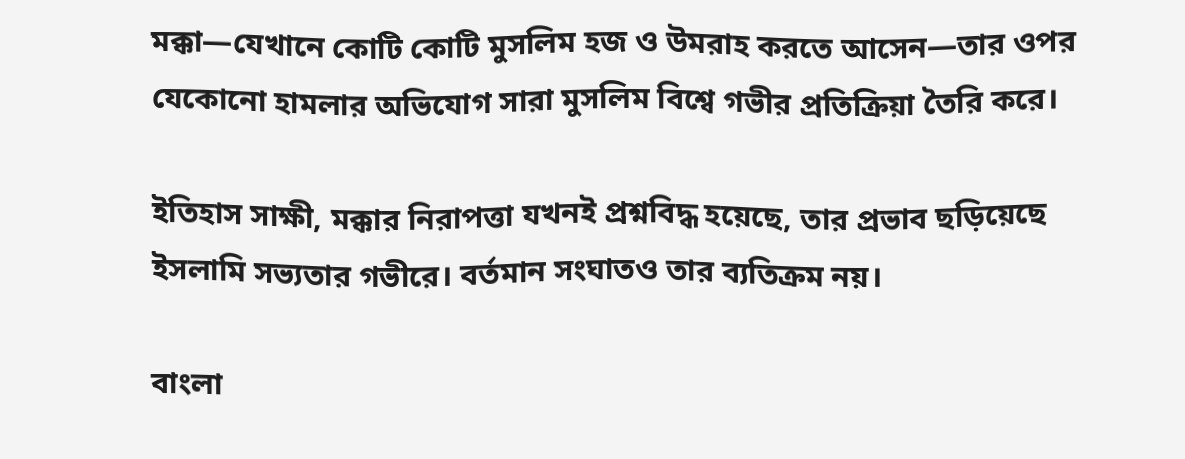মক্কা—যেখানে কোটি কোটি মুসলিম হজ ও উমরাহ করতে আসেন—তার ওপর যেকোনো হামলার অভিযোগ সারা মুসলিম বিশ্বে গভীর প্রতিক্রিয়া তৈরি করে।

ইতিহাস সাক্ষী, মক্কার নিরাপত্তা যখনই প্রশ্নবিদ্ধ হয়েছে, তার প্রভাব ছড়িয়েছে ইসলামি সভ্যতার গভীরে। বর্তমান সংঘাতও তার ব্যতিক্রম নয়।

বাংলা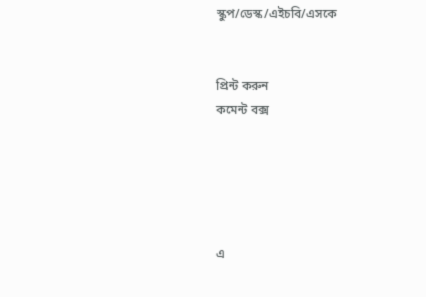স্কুপ/ডেস্ক/এইচবি/এসকে


প্রিন্ট করুন
কমেন্ট বক্স





এ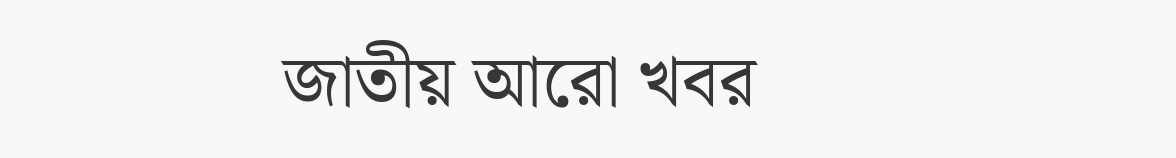জাতীয় আরো খবর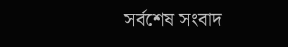সর্বশেষ সংবাদ